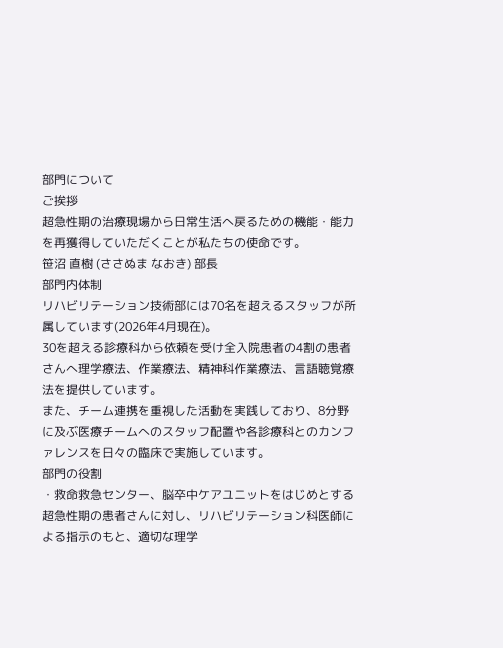部門について
ご挨拶
超急性期の治療現場から日常生活へ戻るための機能・能力を再獲得していただくことが私たちの使命です。
笹沼 直樹 (ささぬま なおき) 部長
部門内体制
リハビリテーション技術部には70名を超えるスタッフが所属しています(2026年4月現在)。
30を超える診療科から依頼を受け全入院患者の4割の患者さんへ理学療法、作業療法、精神科作業療法、言語聴覚療法を提供しています。
また、チーム連携を重視した活動を実践しており、8分野に及ぶ医療チームへのスタッフ配置や各診療科とのカンファレンスを日々の臨床で実施しています。
部門の役割
・救命救急センター、脳卒中ケアユニットをはじめとする超急性期の患者さんに対し、リハビリテーション科医師による指示のもと、適切な理学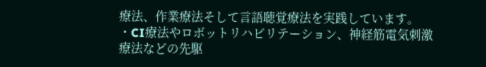療法、作業療法そして言語聴覚療法を実践しています。
・CI療法やロボットリハビリテーション、神経筋電気刺激療法などの先駆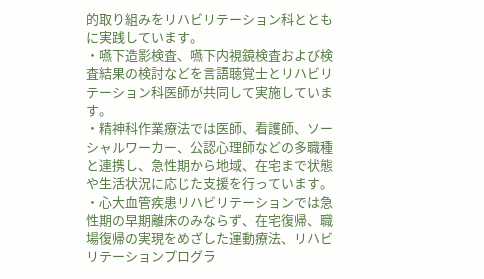的取り組みをリハビリテーション科とともに実践しています。
・嚥下造影検査、嚥下内視鏡検査および検査結果の検討などを言語聴覚士とリハビリテーション科医師が共同して実施しています。
・精神科作業療法では医師、看護師、ソーシャルワーカー、公認心理師などの多職種と連携し、急性期から地域、在宅まで状態や生活状況に応じた支援を行っています。
・心大血管疾患リハビリテーションでは急性期の早期離床のみならず、在宅復帰、職場復帰の実現をめざした運動療法、リハビリテーションプログラ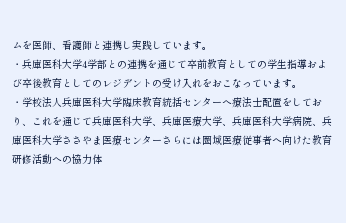ムを医師、看護師と連携し実践しています。
・兵庫医科大学4学部との連携を通じて卒前教育としての学生指導および卒後教育としてのレジデントの受け入れをおこなっています。
・学校法人兵庫医科大学臨床教育統括センターへ療法士配置をしており、これを通じて兵庫医科大学、兵庫医療大学、兵庫医科大学病院、兵庫医科大学ささやま医療センターさらには圏域医療従事者へ向けた教育研修活動への協力体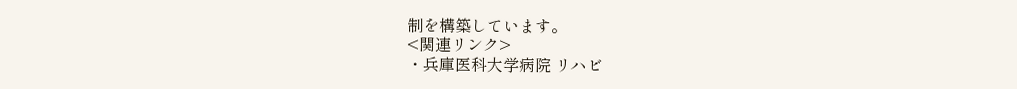制を構築しています。
<関連リンク>
・兵庫医科大学病院 リハビ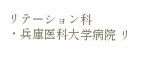リテーション科
・兵庫医科大学病院 リ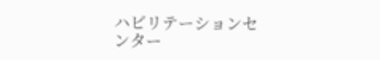ハビリテーションセンター